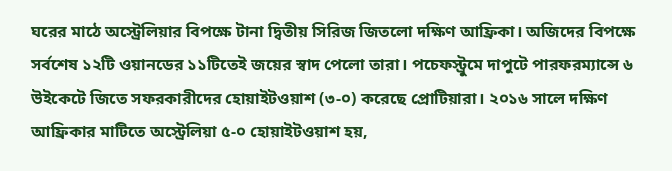ঘরের মাঠে অস্ট্রেলিয়ার বিপক্ষে টানা দ্বিতীয় সিরিজ জিতলো দক্ষিণ আফ্রিকা। অজিদের বিপক্ষে সর্বশেষ ১২টি ওয়ানডের ১১টিতেই জয়ের স্বাদ পেলো তারা। পচেফস্ট্রুমে দাপুটে পারফরম্যান্সে ৬ উইকেটে জিতে সফরকারীদের হোয়াইটওয়াশ (৩-০) করেছে প্রোটিয়ারা। ২০১৬ সালে দক্ষিণ আফ্রিকার মাটিতে অস্ট্রেলিয়া ৫-০ হোয়াইটওয়াশ হয়,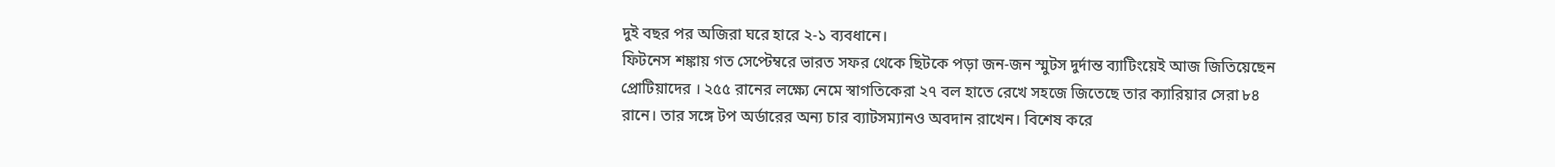দুই বছর পর অজিরা ঘরে হারে ২-১ ব্যবধানে।
ফিটনেস শঙ্কায় গত সেপ্টেম্বরে ভারত সফর থেকে ছিটকে পড়া জন-জন স্মুটস দুর্দান্ত ব্যাটিংয়েই আজ জিতিয়েছেন প্রোটিয়াদের । ২৫৫ রানের লক্ষ্যে নেমে স্বাগতিকেরা ২৭ বল হাতে রেখে সহজে জিতেছে তার ক্যারিয়ার সেরা ৮৪ রানে। তার সঙ্গে টপ অর্ডারের অন্য চার ব্যাটসম্যানও অবদান রাখেন। বিশেষ করে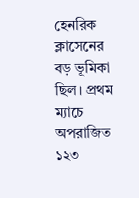হেনরিক ক্লাসেনের বড় ভূমিকা ছিল। প্রথম ম্যাচে অপরাজিত ১২৩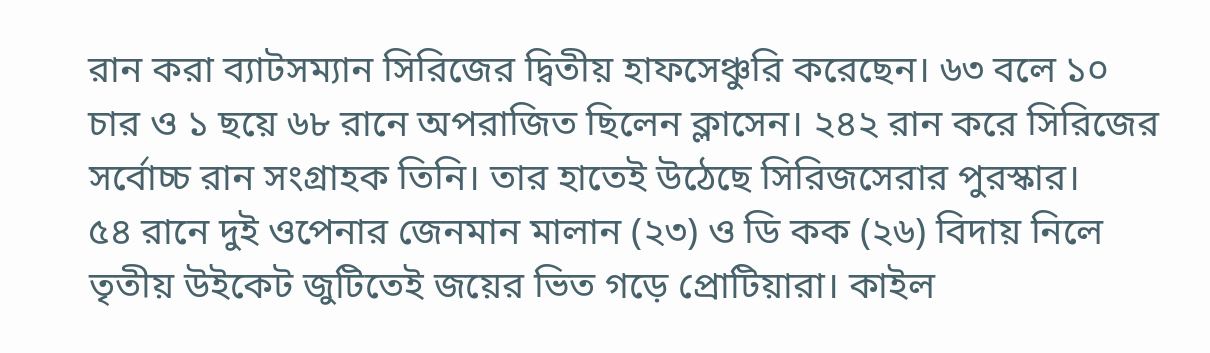রান করা ব্যাটসম্যান সিরিজের দ্বিতীয় হাফসেঞ্চুরি করেছেন। ৬৩ বলে ১০ চার ও ১ ছয়ে ৬৮ রানে অপরাজিত ছিলেন ক্লাসেন। ২৪২ রান করে সিরিজের সর্বোচ্চ রান সংগ্রাহক তিনি। তার হাতেই উঠেছে সিরিজসেরার পুরস্কার।
৫৪ রানে দুই ওপেনার জেনমান মালান (২৩) ও ডি কক (২৬) বিদায় নিলে তৃতীয় উইকেট জুটিতেই জয়ের ভিত গড়ে প্রোটিয়ারা। কাইল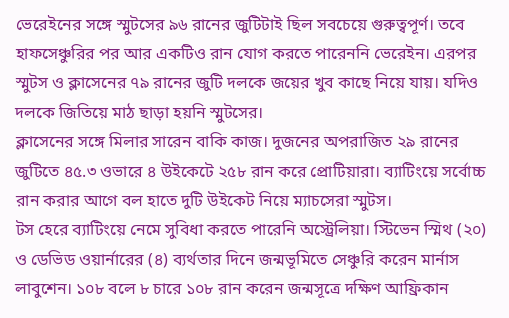ভেরেইনের সঙ্গে স্মুটসের ৯৬ রানের জুটিটাই ছিল সবচেয়ে গুরুত্বপূর্ণ। তবে হাফসেঞ্চুরির পর আর একটিও রান যোগ করতে পারেননি ভেরেইন। এরপর স্মুটস ও ক্লাসেনের ৭৯ রানের জুটি দলকে জয়ের খুব কাছে নিয়ে যায়। যদিও দলকে জিতিয়ে মাঠ ছাড়া হয়নি স্মুটসের।
ক্লাসেনের সঙ্গে মিলার সারেন বাকি কাজ। দুজনের অপরাজিত ২৯ রানের জুটিতে ৪৫.৩ ওভারে ৪ উইকেটে ২৫৮ রান করে প্রোটিয়ারা। ব্যাটিংয়ে সর্বোচ্চ রান করার আগে বল হাতে দুটি উইকেট নিয়ে ম্যাচসেরা স্মুটস।
টস হেরে ব্যাটিংয়ে নেমে সুবিধা করতে পারেনি অস্ট্রেলিয়া। স্টিভেন স্মিথ (২০) ও ডেভিড ওয়ার্নারের (৪) ব্যর্থতার দিনে জন্মভূমিতে সেঞ্চুরি করেন মার্নাস লাবুশেন। ১০৮ বলে ৮ চারে ১০৮ রান করেন জন্মসূত্রে দক্ষিণ আফ্রিকান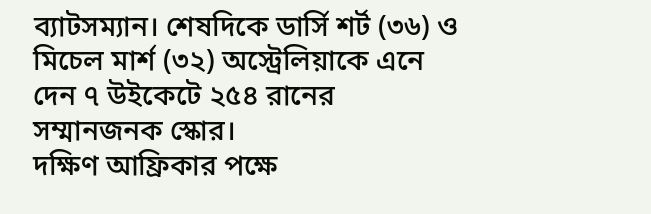ব্যাটসম্যান। শেষদিকে ডার্সি শর্ট (৩৬) ও মিচেল মার্শ (৩২) অস্ট্রেলিয়াকে এনে দেন ৭ উইকেটে ২৫৪ রানের সম্মানজনক স্কোর।
দক্ষিণ আফ্রিকার পক্ষে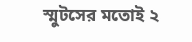স্মুটসের মতোই ২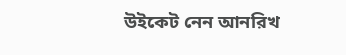উইকেট নেন আনরিখ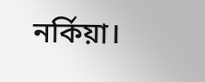নর্কিয়া।